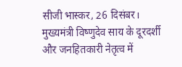सीजी भास्कर, 26 दिसंबर। मुख्यमंत्री विष्णुदेव साय के दूरदर्शी और जनहितकारी नेतृत्व में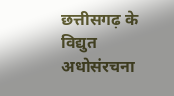छत्तीसगढ़ के विद्युत अधोसंरचना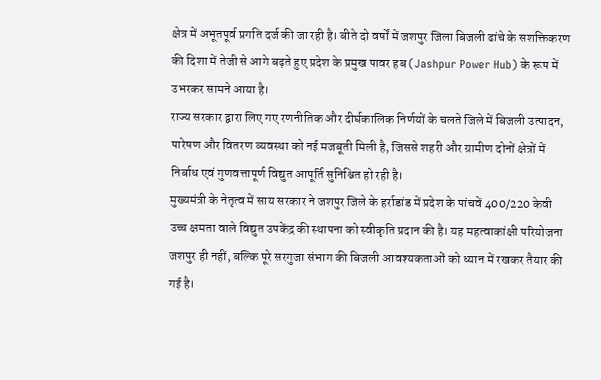क्षेत्र में अभूतपूर्व प्रगति दर्ज की जा रही है। बीते दो वर्षों में जशपुर जिला बिजली ढांचे के सशक्तिकरण की दिशा में तेजी से आगे बढ़ते हुए प्रदेश के प्रमुख पावर हब (Jashpur Power Hub) के रूप में उभरकर सामने आया है।
राज्य सरकार द्वारा लिए गए रणनीतिक और दीर्घकालिक निर्णयों के चलते जिले में बिजली उत्पादन, पारेषण और वितरण व्यवस्था को नई मजबूती मिली है, जिससे शहरी और ग्रामीण दोनों क्षेत्रों में निर्बाध एवं गुणवत्तापूर्ण विद्युत आपूर्ति सुनिश्चित हो रही है।
मुख्यमंत्री के नेतृत्व में साय सरकार ने जशपुर जिले के हर्राडांड में प्रदेश के पांचवें 400/220 केवी उच्च क्षमता वाले विद्युत उपकेंद्र की स्थापना को स्वीकृति प्रदान की है। यह महत्वाकांक्षी परियोजना जशपुर ही नहीं, बल्कि पूरे सरगुजा संभाग की बिजली आवश्यकताओं को ध्यान में रखकर तैयार की गई है।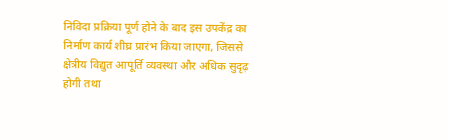निविदा प्रक्रिया पूर्ण होने के बाद इस उपकेंद्र का निर्माण कार्य शीघ्र प्रारंभ किया जाएगा, जिससे क्षेत्रीय विद्युत आपूर्ति व्यवस्था और अधिक सुदृढ़ होगी तथा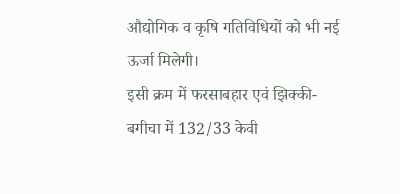औद्योगिक व कृषि गतिविधियों को भी नई ऊर्जा मिलेगी।
इसी क्रम में फरसाबहार एवं झिक्की-बगीचा में 132/33 केवी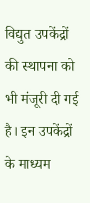विद्युत उपकेंद्रों की स्थापना को भी मंजूरी दी गई है। इन उपकेंद्रों के माध्यम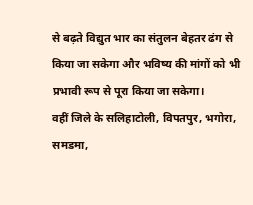से बढ़ते विद्युत भार का संतुलन बेहतर ढंग से किया जा सकेगा और भविष्य की मांगों को भी प्रभावी रूप से पूरा किया जा सकेगा।
वहीं जिले के सलिहाटोली, विपतपुर, भगोरा, समडमा,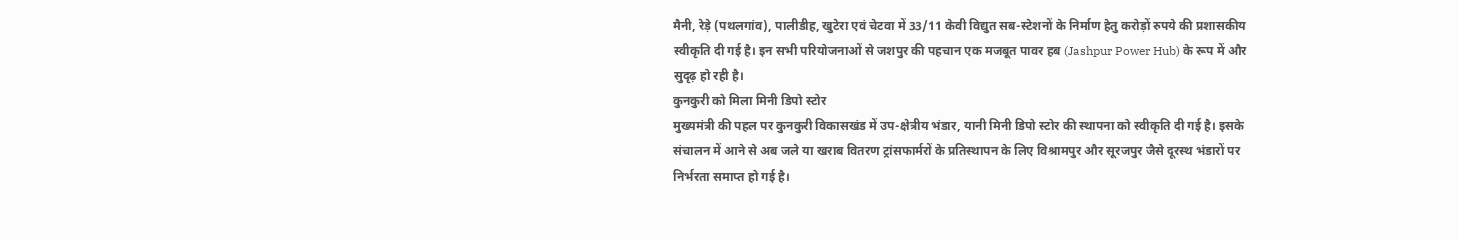मैनी, रेड़े (पथलगांव), पालीडीह, खुटेरा एवं चेटवा में 33/11 केवी विद्युत सब-स्टेशनों के निर्माण हेतु करोड़ों रुपये की प्रशासकीय स्वीकृति दी गई है। इन सभी परियोजनाओं से जशपुर की पहचान एक मजबूत पावर हब (Jashpur Power Hub) के रूप में और सुदृढ़ हो रही है।
कुनकुरी को मिला मिनी डिपो स्टोर
मुख्यमंत्री की पहल पर कुनकुरी विकासखंड में उप-क्षेत्रीय भंडार, यानी मिनी डिपो स्टोर की स्थापना को स्वीकृति दी गई है। इसके संचालन में आने से अब जले या खराब वितरण ट्रांसफार्मरों के प्रतिस्थापन के लिए विश्रामपुर और सूरजपुर जैसे दूरस्थ भंडारों पर निर्भरता समाप्त हो गई है।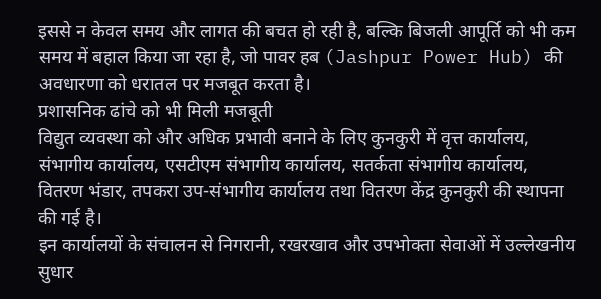इससे न केवल समय और लागत की बचत हो रही है, बल्कि बिजली आपूर्ति को भी कम समय में बहाल किया जा रहा है, जो पावर हब (Jashpur Power Hub) की अवधारणा को धरातल पर मजबूत करता है।
प्रशासनिक ढांचे को भी मिली मजबूती
विद्युत व्यवस्था को और अधिक प्रभावी बनाने के लिए कुनकुरी में वृत्त कार्यालय, संभागीय कार्यालय, एसटीएम संभागीय कार्यालय, सतर्कता संभागीय कार्यालय, वितरण भंडार, तपकरा उप-संभागीय कार्यालय तथा वितरण केंद्र कुनकुरी की स्थापना की गई है।
इन कार्यालयों के संचालन से निगरानी, रखरखाव और उपभोक्ता सेवाओं में उल्लेखनीय सुधार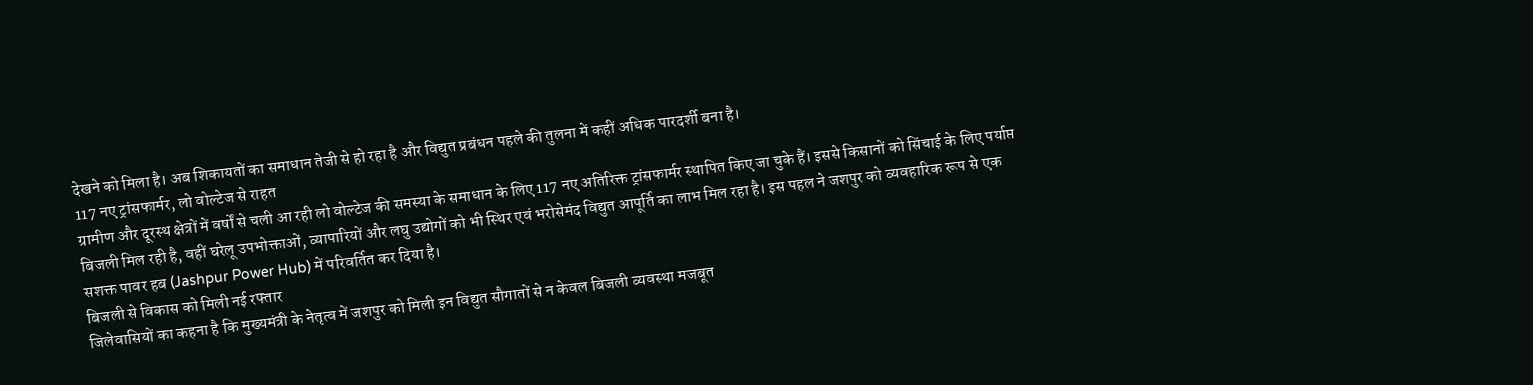देखने को मिला है। अब शिकायतों का समाधान तेजी से हो रहा है और विद्युत प्रबंधन पहले की तुलना में कहीं अधिक पारदर्शी बना है।
117 नए ट्रांसफार्मर, लो वोल्टेज से राहत
ग्रामीण और दूरस्थ क्षेत्रों में वर्षों से चली आ रही लो वोल्टेज की समस्या के समाधान के लिए 117 नए अतिरिक्त ट्रांसफार्मर स्थापित किए जा चुके हैं। इससे किसानों को सिंचाई के लिए पर्याप्त बिजली मिल रही है, वहीं घरेलू उपभोक्ताओं, व्यापारियों और लघु उद्योगों को भी स्थिर एवं भरोसेमंद विद्युत आपूर्ति का लाभ मिल रहा है। इस पहल ने जशपुर को व्यवहारिक रूप से एक सशक्त पावर हब (Jashpur Power Hub) में परिवर्तित कर दिया है।
बिजली से विकास को मिली नई रफ्तार
जिलेवासियों का कहना है कि मुख्यमंत्री के नेतृत्व में जशपुर को मिली इन विद्युत सौगातों से न केवल बिजली व्यवस्था मजबूत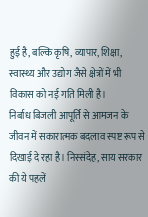हुई है, बल्कि कृषि, व्यापार, शिक्षा, स्वास्थ्य और उद्योग जैसे क्षेत्रों में भी विकास को नई गति मिली है।
निर्बाध बिजली आपूर्ति से आमजन के जीवन में सकारात्मक बदलाव स्पष्ट रूप से दिखाई दे रहा है। निस्संदेह, साय सरकार की ये पहलें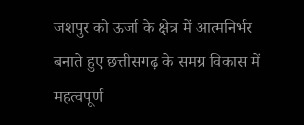जशपुर को ऊर्जा के क्षेत्र में आत्मनिर्भर बनाते हुए छत्तीसगढ़ के समग्र विकास में महत्वपूर्ण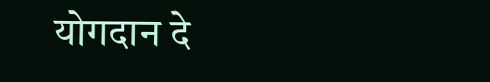योगदान दे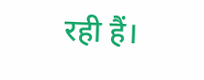रही हैं।